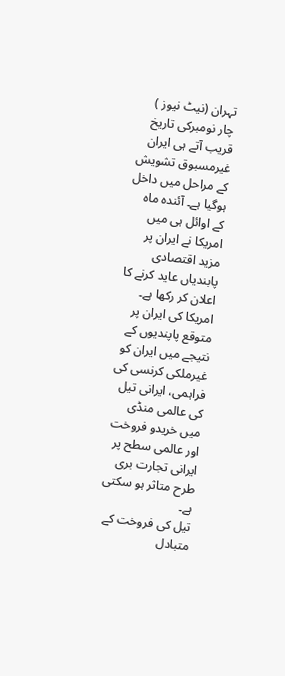تہران (نیٹ نیوز ) چار نومبرکی تاریخ قریب آتے ہی ایران غیرمسبوق تشویش کے مراحل میں داخل ہوگیا ہے۔ آئندہ ماہ کے اوائل ہی میں امریکا نے ایران پر مزید اقتصادی پابندیاں عاید کرنے کا اعلان کر رکھا ہے۔ امریکا کی ایران پر متوقع پاپندیوں کے نتیجے میں ایران کو غیرملکی کرنسی کی فراہمی، ایرانی تیل کی عالمی منڈی میں خریدو فروخت اور عالمی سطح پر ایرانی تجارت بری طرح متاثر ہو سکتی ہے۔
تیل کی فروخت کے متبادل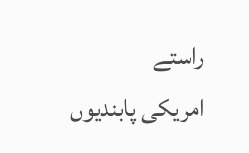راستے
امریکی پابندیوں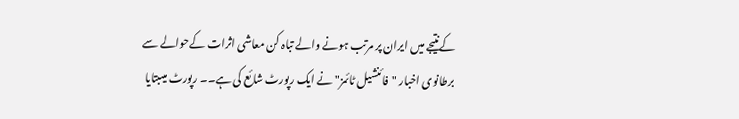کےنتیجے میں ایران پر مرتب ہونے والے تباہ کن معاشی اثرات کےحوالے سے برطانوی اخبار "فائنشیل ٹائمز" نے ایک رپورٹ شائع کی ہے۔۔ رپورٹ میںبتایا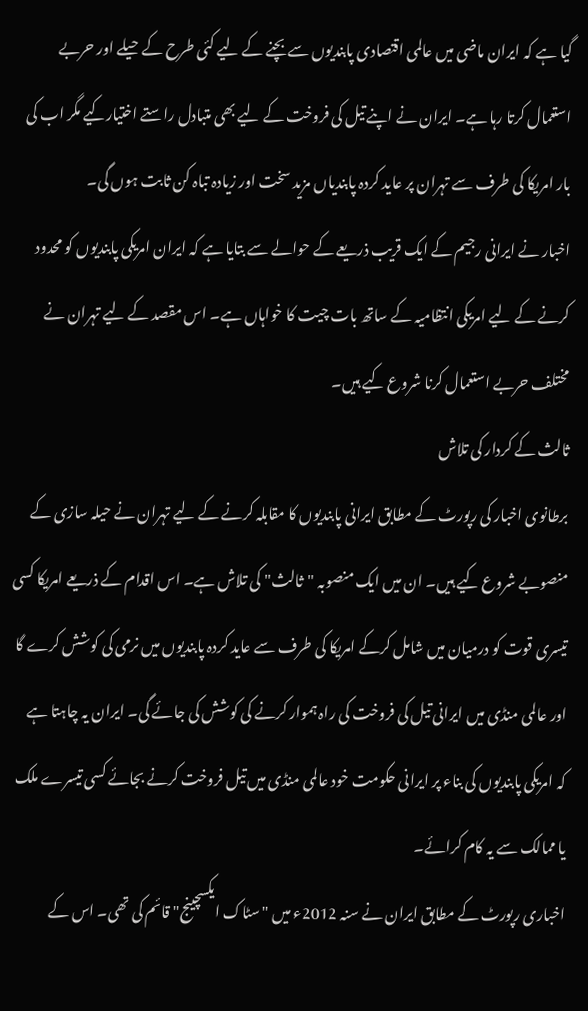گیا ہے کہ ایران ماضی میں عالمی اقتصادی پابندیوں سے بچنے کے لیے کئی طرح کے حیلے اور حربے استعمال کرتا رہا ہے۔ ایران نے اپنے تیل کی فروخت کے لیے بھی متبادل راستے اختیارکیے مگر اب کی بار امریکا کی طرف سے تہران پر عاید کردہ پابندیاں مزید سخت اور زیادہ تباہ کن ثابت ہوں گی۔
اخبار نے ایرانی رجیم کے ایک قریب ذریعے کے حوالے سے بتایا ہے کہ ایران امریکی پابندیوں کو محدود کرنے کے لیے امریکی انتظامیہ کے ساتھ بات چیت کا خواہاں ہے۔ اس مقصد کے لیے تہران نے مختلف حربے استعمال کرنا شروع کیے ہیں۔
ثالث کے کردار کی تلاش
برطانوی اخبار کی رپورٹ کے مطابق ایرانی پابندیوں کا مقابلہ کرنے کے لیے تہران نے حیلہ سازی کے منصوبے شروع کیے ہیں۔ ان میں ایک منصوبہ "ثالث" کی تلاش ہے۔ اس اقدام کے ذریعے امریکا کسی تیسری قوت کو درمیان میں شامل کرکے امریکا کی طرف سے عاید کردہ پابندیوں میں نرمی کی کوشش کرے گا اور عالمی منڈی میں ایرانی تیل کی فروخت کی راہ ہموار کرنے کی کوشش کی جائے گی۔ ایران یہ چاہتا ہے کہ امریکی پابندیوں کی بناء پر ایرانی حکومت خود عالمی منڈی میں تیل فروخت کرنے بجائے کسی تیسرے ملک یا ممالک سے یہ کام کرائے۔
اخباری رپورٹ کے مطابق ایران نے سنہ 2012ء میں "سٹاک ایکسچینج" قائم کی تھی۔ اس کے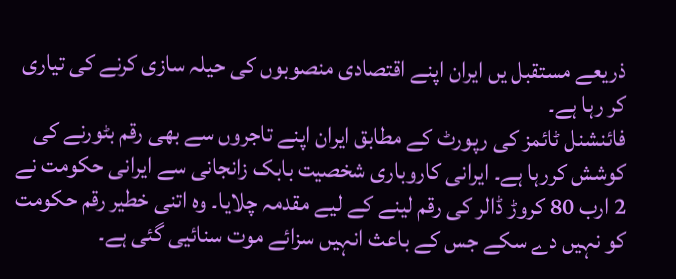ذریعے مستقبل یں ایران اپنے اقتصادی منصوبوں کی حیلہ سازی کرنے کی تیاری کر رہا ہے۔
فائنشنل ٹائمز کی رپورٹ کے مطابق ایران اپنے تاجروں سے بھی رقم بٹورنے کی کوشش کررہا ہے۔ ایرانی کاروباری شخصیت بابک زانجانی سے ایرانی حکومت نے 2 ارب 80 کروڑ ڈالر کی رقم لینے کے لیے مقدمہ چلایا۔ وہ اتنی خطیر رقم حکومت کو نہیں دے سکے جس کے باعث انہیں سزائے موت سنائیی گئی ہے۔